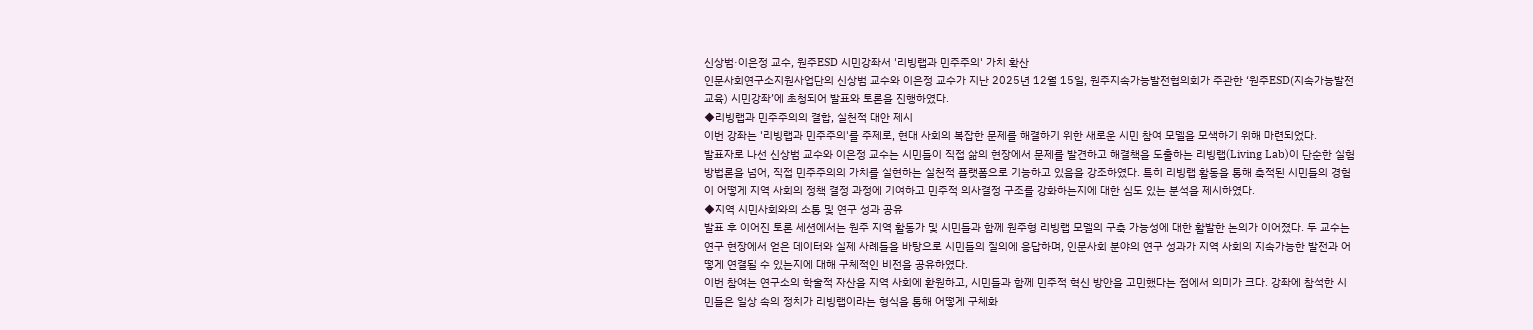신상범·이은정 교수, 원주ESD 시민강좌서 '리빙랩과 민주주의' 가치 확산
인문사회연구소지원사업단의 신상범 교수와 이은정 교수가 지난 2025년 12월 15일, 원주지속가능발전협의회가 주관한 ‘원주ESD(지속가능발전교육) 시민강좌’에 초청되어 발표와 토론을 진행하였다.
◆리빙랩과 민주주의의 결합, 실천적 대안 제시
이번 강좌는 '리빙랩과 민주주의'를 주제로, 현대 사회의 복잡한 문제를 해결하기 위한 새로운 시민 참여 모델을 모색하기 위해 마련되었다.
발표자로 나선 신상범 교수와 이은정 교수는 시민들이 직접 삶의 현장에서 문제를 발견하고 해결책을 도출하는 리빙랩(Living Lab)이 단순한 실험 방법론을 넘어, 직접 민주주의의 가치를 실현하는 실천적 플랫폼으로 기능하고 있음을 강조하였다. 특히 리빙랩 활동을 통해 축적된 시민들의 경험이 어떻게 지역 사회의 정책 결정 과정에 기여하고 민주적 의사결정 구조를 강화하는지에 대한 심도 있는 분석을 제시하였다.
◆지역 시민사회와의 소통 및 연구 성과 공유
발표 후 이어진 토론 세션에서는 원주 지역 활동가 및 시민들과 함께 원주형 리빙랩 모델의 구축 가능성에 대한 활발한 논의가 이어졌다. 두 교수는 연구 현장에서 얻은 데이터와 실제 사례들을 바탕으로 시민들의 질의에 응답하며, 인문사회 분야의 연구 성과가 지역 사회의 지속가능한 발전과 어떻게 연결될 수 있는지에 대해 구체적인 비전을 공유하였다.
이번 참여는 연구소의 학술적 자산을 지역 사회에 환원하고, 시민들과 함께 민주적 혁신 방안을 고민했다는 점에서 의미가 크다. 강좌에 참석한 시민들은 일상 속의 정치가 리빙랩이라는 형식을 통해 어떻게 구체화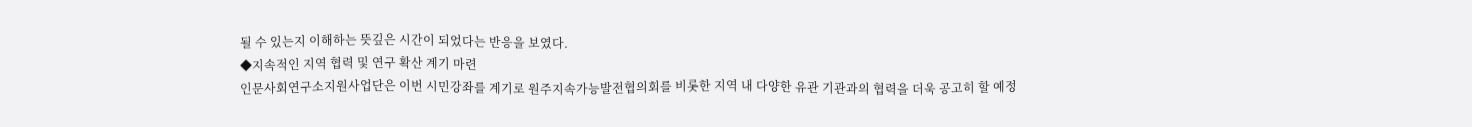될 수 있는지 이해하는 뜻깊은 시간이 되었다는 반응을 보였다.
◆지속적인 지역 협력 및 연구 확산 계기 마련
인문사회연구소지원사업단은 이번 시민강좌를 계기로 원주지속가능발전협의회를 비롯한 지역 내 다양한 유관 기관과의 협력을 더욱 공고히 할 예정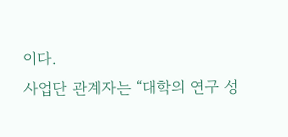이다.
사업단 관계자는 “대학의 연구 성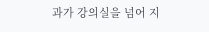과가 강의실을 넘어 지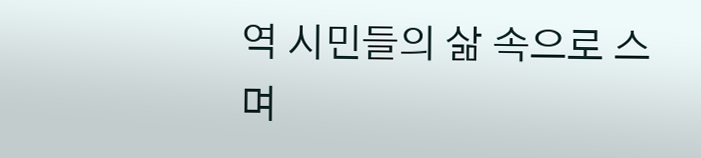역 시민들의 삶 속으로 스며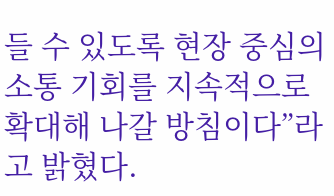들 수 있도록 현장 중심의 소통 기회를 지속적으로 확대해 나갈 방침이다”라고 밝혔다.